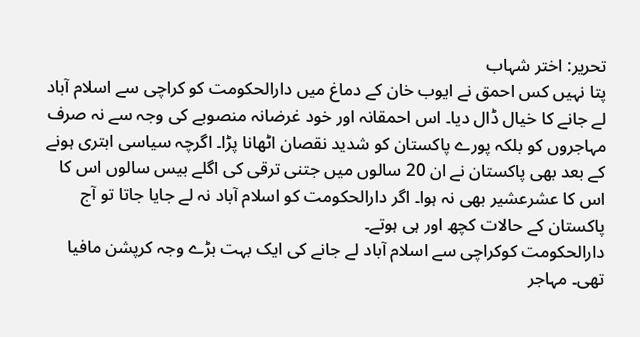تحریر: اختر شہاب
پتا نہیں کس احمق نے ایوب خان کے دماغ میں دارالحکومت کو کراچی سے اسلام آباد لے جانے کا خیال ڈال دیا۔ اس احمقانہ اور خود غرضانہ منصوبے کی وجہ سے نہ صرف مہاجروں کو بلکہ پورے پاکستان کو شدید نقصان اٹھانا پڑا۔ اگرچہ سیاسی ابتری ہونے کے بعد بھی پاکستان نے ان 20 سالوں میں جتنی ترقی کی اگلے بیس سالوں اس کا اس کا عشرعشیر بھی نہ ہوا۔ اگر دارالحکومت کو اسلام آباد نہ لے جایا جاتا تو آج پاکستان کے حالات کچھ اور ہی ہوتے۔
دارالحکومت کوکراچی سے اسلام آباد لے جانے کی ایک بہت بڑے وجہ کرپشن مافیا تھی۔ مہاجر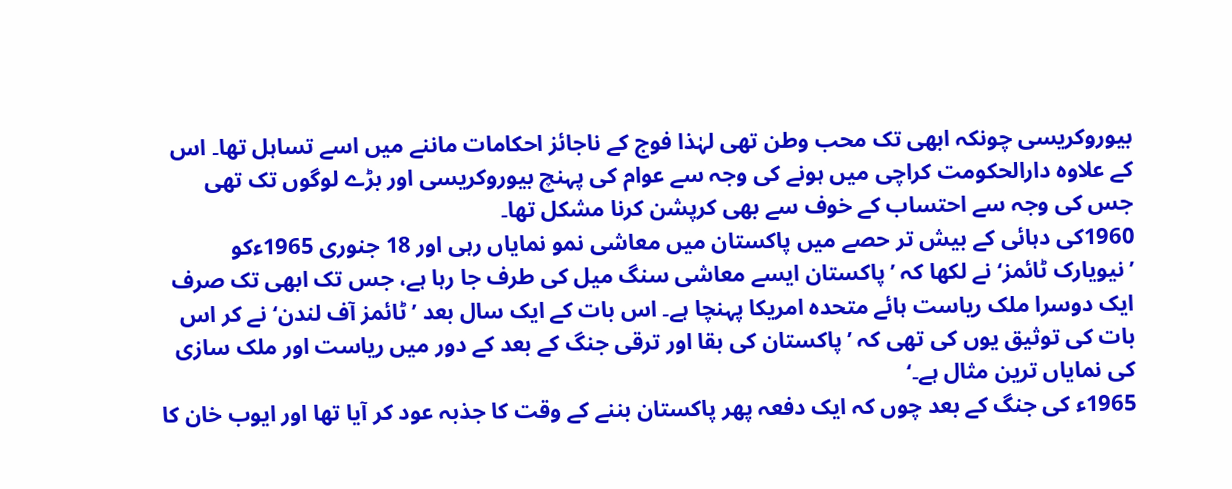بیوروکریسی چونکہ ابھی تک محب وطن تھی لہٰذا فوج کے ناجائز احکامات ماننے میں اسے تساہل تھا۔ اس کے علاوہ دارالحکومت کراچی میں ہونے کی وجہ سے عوام کی پہنچ بیوروکریسی اور بڑے لوگوں تک تھی جس کی وجہ سے احتساب کے خوف سے بھی کرپشن کرنا مشکل تھا۔
1960کی دہائی کے بیش تر حصے میں پاکستان میں معاشی نمو نمایاں رہی اور 18 جنوری 1965ءکو ’نیویارک ٹائمز‘ نے لکھا کہ ’پاکستان ایسے معاشی سنگ میل کی طرف جا رہا ہے، جس تک ابھی تک صرف ایک دوسرا ملک ریاست ہائے متحدہ امریکا پہنچا ہے۔ اس بات کے ایک سال بعد ’ٹائمز آف لندن‘ نے کر اس بات کی توثیق یوں کی تھی کہ ’پاکستان کی بقا اور ترقی جنگ کے بعد کے دور میں ریاست اور ملک سازی کی نمایاں ترین مثال ہے۔‘
1965ء کی جنگ کے بعد چوں کہ ایک دفعہ پھر پاکستان بننے کے وقت کا جذبہ عود کر آیا تھا اور ایوب خان کا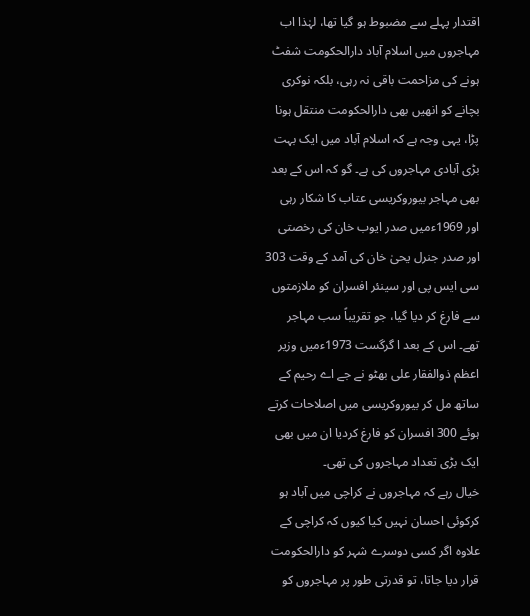اقتدار پہلے سے مضبوط ہو گیا تھا، لہٰذا اب مہاجروں میں اسلام آباد دارالحکومت شفٹ ہونے کی مزاحمت باقی نہ رہی، بلکہ نوکری بچانے کو انھیں بھی دارالحکومت منتقل ہونا پڑا، یہی وجہ ہے کہ اسلام آباد میں ایک بہت بڑی آبادی مہاجروں کی ہے۔ گو کہ اس کے بعد بھی مہاجر بیوروکریسی عتاب کا شکار رہی اور 1969ءمیں صدر ایوب خان کی رخصتی اور صدر جنرل یحیٰ خان کی آمد کے وقت 303 سی ایس پی اور سینئر افسران کو ملازمتوں سے فارغ کر دیا گیا، جو تقریباً سب مہاجر تھے۔ اس کے بعد ا گرگست 1973ءمیں وزیر اعظم ذوالفقار علی بھٹو نے جے اے رحیم کے ساتھ مل کر بیوروکریسی میں اصلاحات کرتے ہوئے 300 افسران کو فارغ کردیا ان میں بھی ایک بڑی تعداد مہاجروں کی تھی۔
خیال رہے کہ مہاجروں نے کراچی میں آباد ہو کرکوئی احسان نہیں کیا کیوں کہ کراچی کے علاوہ اگر کسی دوسرے شہر کو دارالحکومت قرار دیا جاتا، تو قدرتی طور پر مہاجروں کو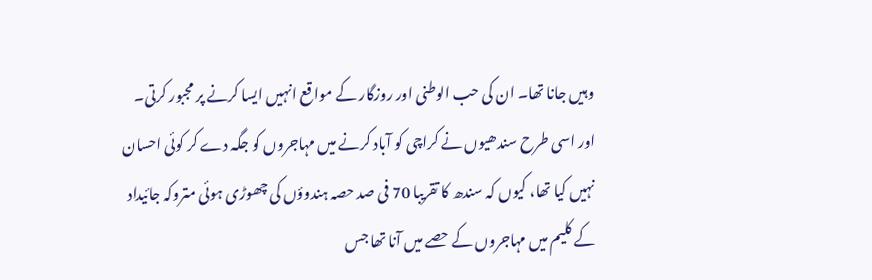وہیں جانا تھا۔ ان کی حب الوطنی اور روزگار کے مواقع انہیں ایسا کرنے پر مجبور کرتی۔
اور اسی طرح سندھیوں نے کراچی کو آباد کرنے میں مہاجروں کو جگہ دے کر کوئی احسان نہیں کیا تھا، کیوں کہ سندھ کا تقریبا 70 فی صد حصہ ہندوؤں کی چھوڑی ہوئی متروکہ جائیداد کے کلیم میں مہاجروں کے حصے میں آنا تھا جس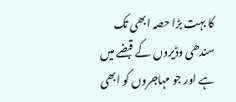کا بہت بڑا حصہ ابھی تک
سندھی وڈیروں کے قبضے میں ہے اور جو مہاجروں کو ابھی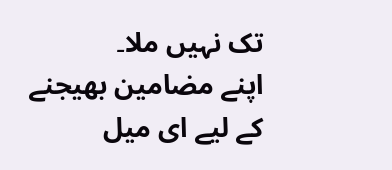تک نہیں ملا۔
اپنے مضامین بھیجنے کے لیے ای میل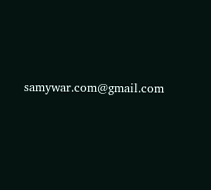samywar.com@gmail.com